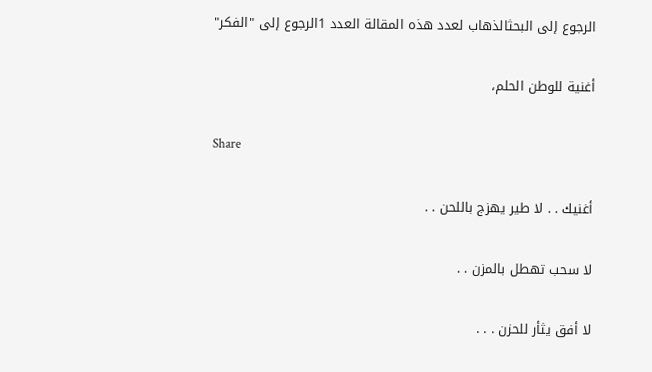الرجوع إلى البحثالذهاب لعدد هذه المقالة العدد 1الرجوع إلى "الفكر"

أغنية للوطن الحلم،

Share

أغنيك . . لا طير يهزج باللحن . .

لا سحب تهطل بالمزن . .

لا أفق يثأر للحزن . . .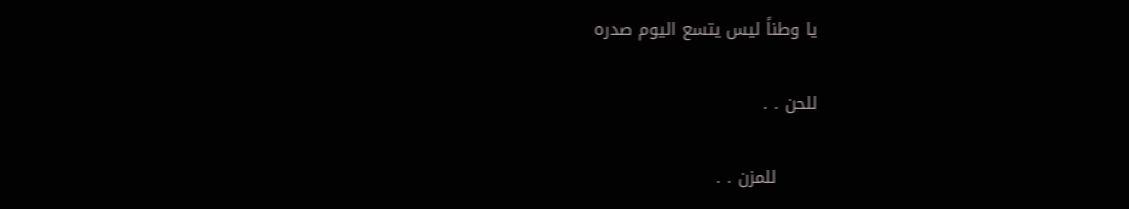يا وطناً ليس يتسع اليوم صدره

للحن . .

       للمزن . .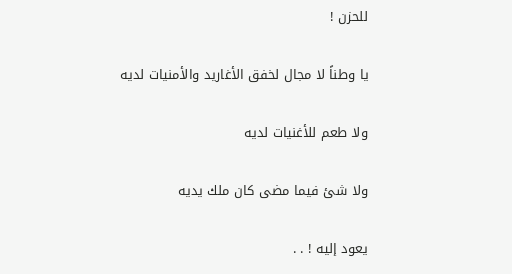للحزن !

يا وطناً لا مجال لخفق الأغاريد والأمنيات لديه

ولا طعم للأغنيات لديه

ولا شئ فيما مضى كان ملك يديه

يعود إليه ! . .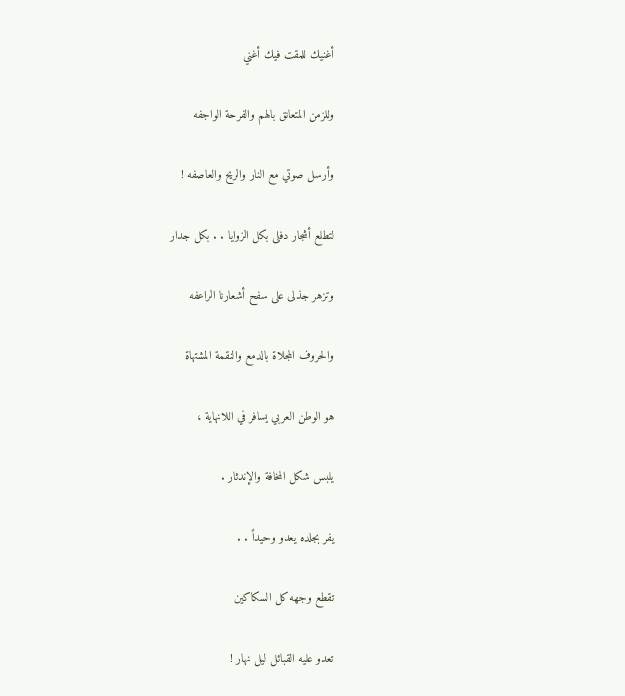أغنيك للمقت فيك أغني

وللزمن المتعانق بالهم والفرحة الواجفه

وأرسل صوتي مع النار والريح والعاصفه !

لتطلع أشجار دفلى بكل الزوايا . . بكل جدار

وتزهر جذلى على سفح أشعارنا الراعفه

والحروف المجلاة بالدمع والنقمة المشتهاة

هو الوطن العربي يسافر في اللانهاية ،

يلبس شكل المخافة والإندثار .

يفر بجلده يعدو وحيداً . .

تقطع وجهه كل السكاكين

تعدو عليه القبائل ليل نهار !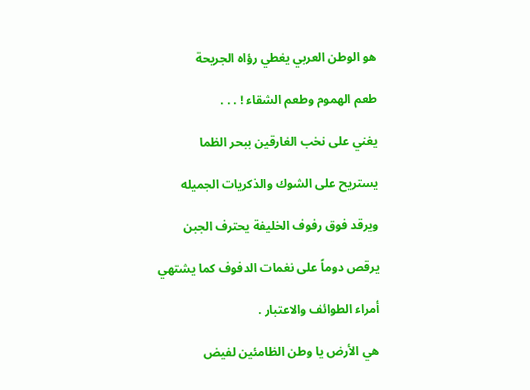هو الوطن العربي يغطي رؤاه الجريحة

طعم الهموم وطعم الشقاء ! . . .

يغني على نخب الغارقين ببحر الظما

يستريح على الشوك والذكريات الجميله

ويرقد فوق رفوف الخليفة يحترف الجبن

يرقص دوماً على نغمات الدفوف كما يشتهي

أمراء الطوائف والاعتبار .

هي الأرض يا وطن الظامئين لفيض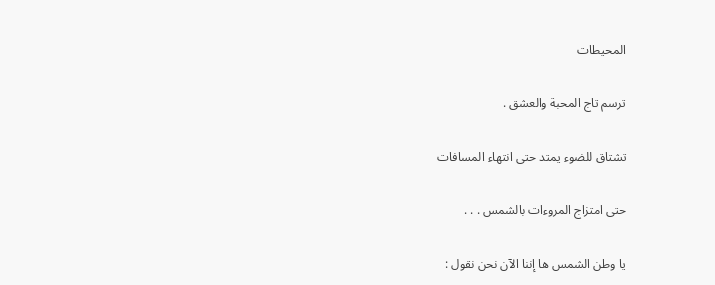المحيطات

ترسم تاج المحبة والعشق .

تشتاق للضوء يمتد حتى انتهاء المسافات

حتى امتزاج المروءات بالشمس . . .

يا وطن الشمس ها إننا الآن نحن نقول :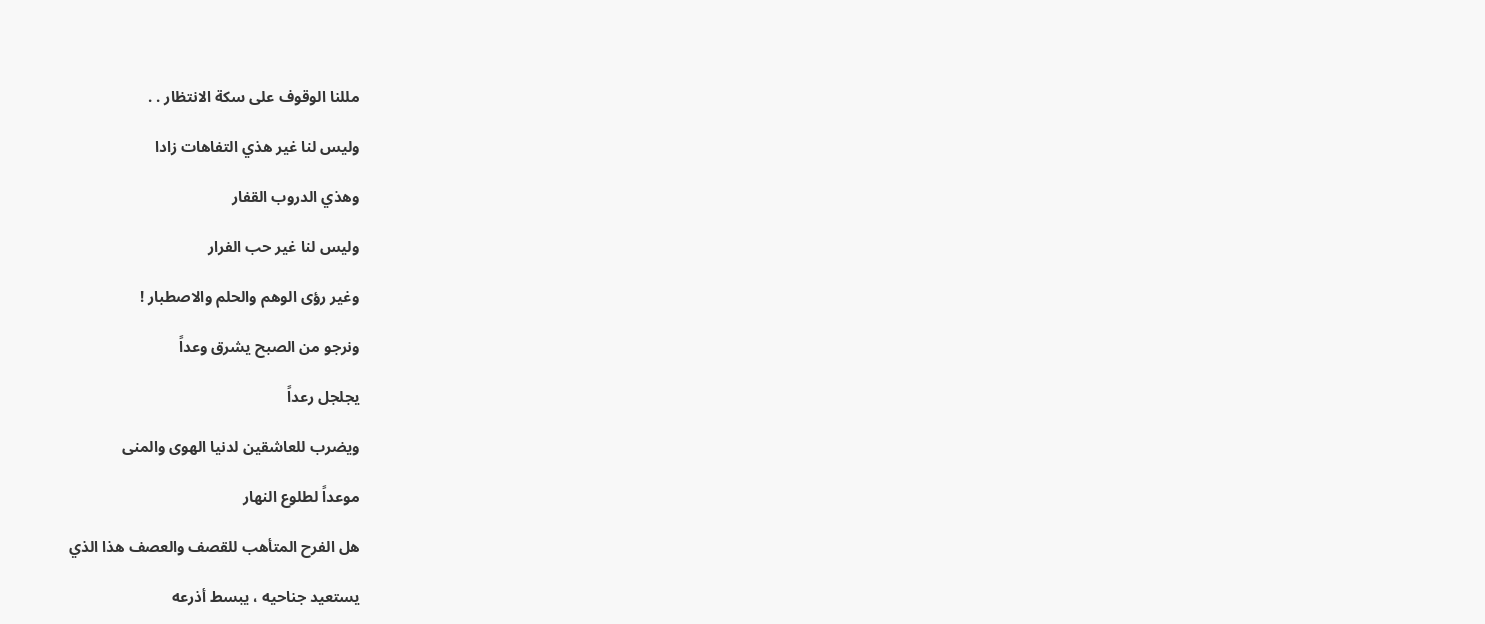مللنا الوقوف على سكة الانتظار . .

وليس لنا غير هذي التفاهات زادا

وهذي الدروب القفار

وليس لنا غير حب الفرار

وغير رؤى الوهم والحلم والاصطبار !

ونرجو من الصبح يشرق وعداً

يجلجل رعداً

ويضرب للعاشقين لدنيا الهوى والمنى

موعداً لطلوع النهار

هل الفرح المتأهب للقصف والعصف هذا الذي

يستعيد جناحيه ، يبسط أذرعه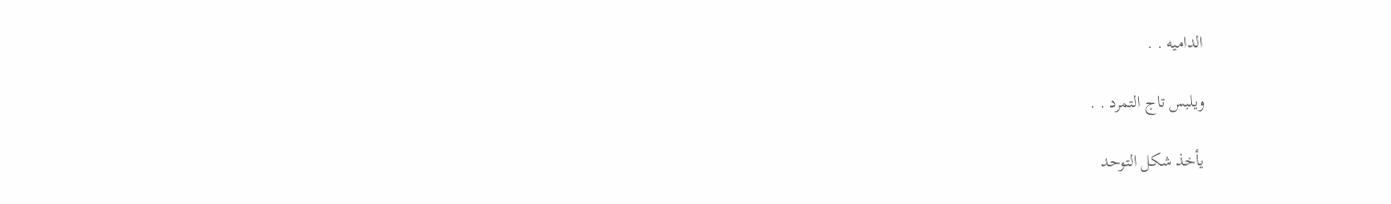الداميه . .

ويلبس تاج التمرد . .

يأخذ شكل التوحد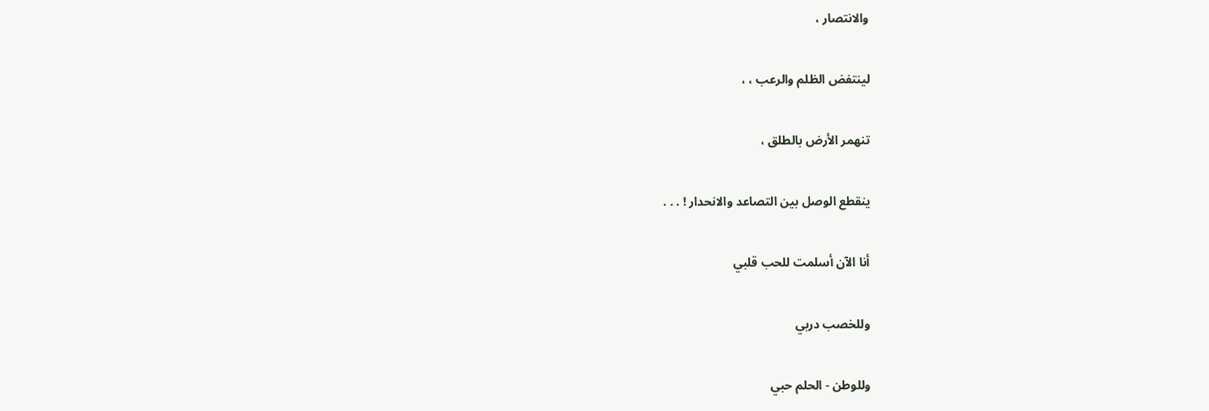والانتصار ،

لينتفض الظلم والرعب ، ،

تنهمر الأرض بالطلق ،

ينقطع الوصل بين التصاعد والانحدار ! . . .

أنا الآن أسلمت للحب قلبي

وللخصب دربي

وللوطن - الحلم حبي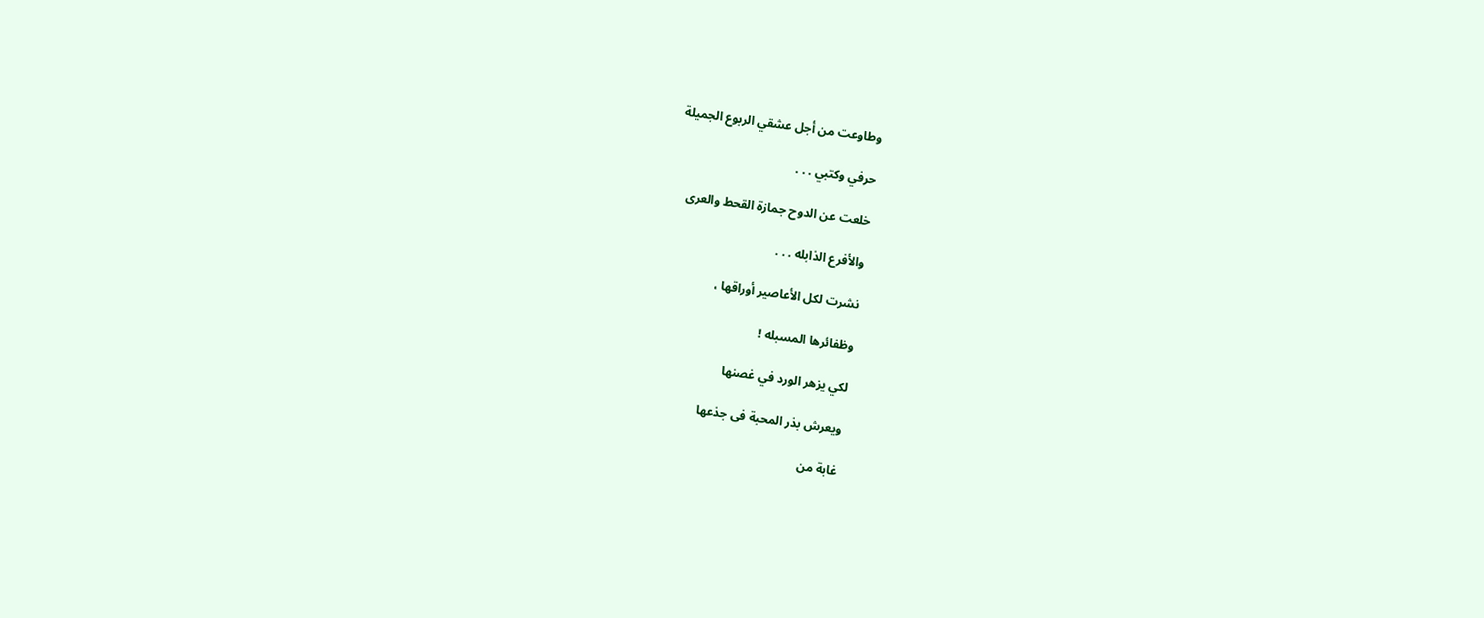وطاوعت من أجل عشقي الربوع الجميلة

حرفي وكتبي . . .

خلعت عن الدوح جمازة القحط والعرى

والأفرع الذابله . . .

نشرت لكل الأعاصير أوراقها ،

وظفائرها المسبله !

لكي يزهر الورد في غصنها

ويعرش بذر المحبة فى جذعها

غابة من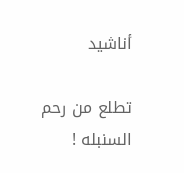أناشيد

تطلع من رحم السنبله !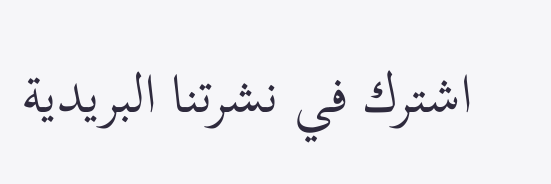اشترك في نشرتنا البريدية